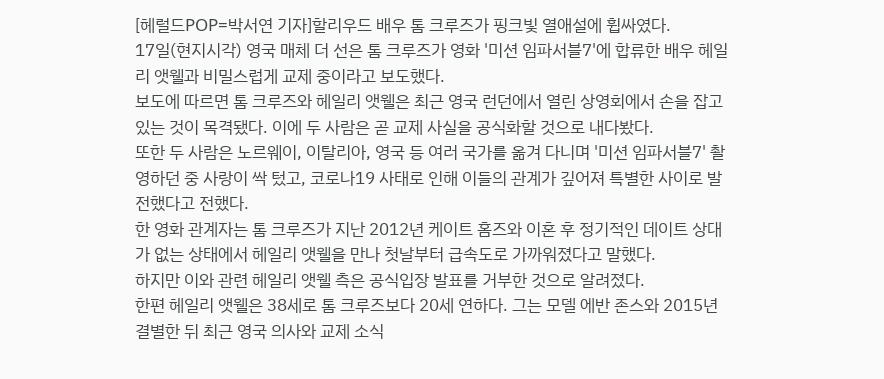[헤럴드POP=박서연 기자]할리우드 배우 톰 크루즈가 핑크빛 열애설에 휩싸였다.
17일(현지시각) 영국 매체 더 선은 톰 크루즈가 영화 '미션 임파서블7'에 합류한 배우 헤일리 앳웰과 비밀스럽게 교제 중이라고 보도했다.
보도에 따르면 톰 크루즈와 헤일리 앳웰은 최근 영국 런던에서 열린 상영회에서 손을 잡고 있는 것이 목격됐다. 이에 두 사람은 곧 교제 사실을 공식화할 것으로 내다봤다.
또한 두 사람은 노르웨이, 이탈리아, 영국 등 여러 국가를 옮겨 다니며 '미션 임파서블7' 촬영하던 중 사랑이 싹 텄고, 코로나19 사태로 인해 이들의 관계가 깊어져 특별한 사이로 발전했다고 전했다.
한 영화 관계자는 톰 크루즈가 지난 2012년 케이트 홈즈와 이혼 후 정기적인 데이트 상대가 없는 상태에서 헤일리 앳웰을 만나 첫날부터 급속도로 가까워졌다고 말했다.
하지만 이와 관련 헤일리 앳웰 측은 공식입장 발표를 거부한 것으로 알려졌다.
한편 헤일리 앳웰은 38세로 톰 크루즈보다 20세 연하다. 그는 모델 에반 존스와 2015년 결별한 뒤 최근 영국 의사와 교제 소식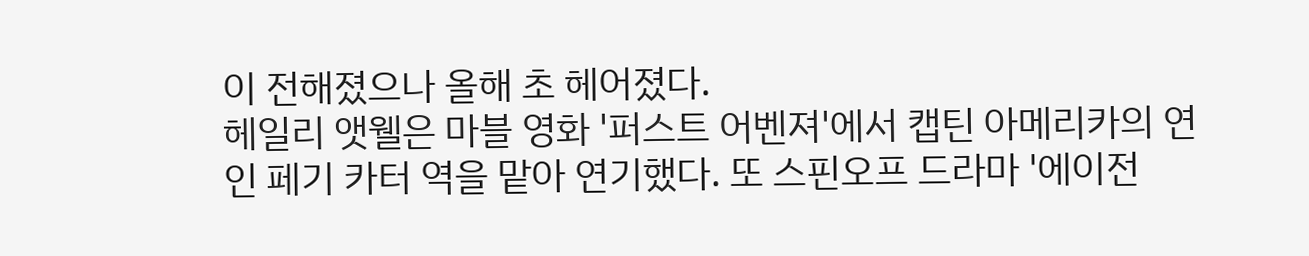이 전해졌으나 올해 초 헤어졌다.
헤일리 앳웰은 마블 영화 '퍼스트 어벤져'에서 캡틴 아메리카의 연인 페기 카터 역을 맡아 연기했다. 또 스핀오프 드라마 '에이전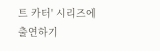트 카터' 시리즈에 출연하기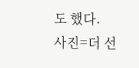도 했다.
사진=더 선